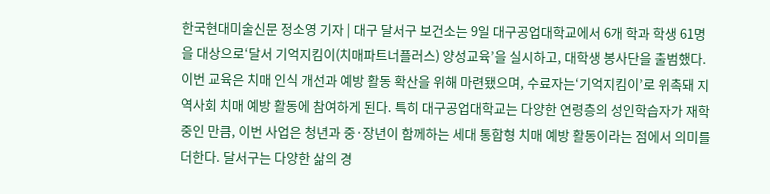한국현대미술신문 정소영 기자 | 대구 달서구 보건소는 9일 대구공업대학교에서 6개 학과 학생 61명을 대상으로‘달서 기억지킴이(치매파트너플러스) 양성교육’을 실시하고, 대학생 봉사단을 출범했다. 이번 교육은 치매 인식 개선과 예방 활동 확산을 위해 마련됐으며, 수료자는‘기억지킴이’로 위촉돼 지역사회 치매 예방 활동에 참여하게 된다. 특히 대구공업대학교는 다양한 연령층의 성인학습자가 재학 중인 만큼, 이번 사업은 청년과 중·장년이 함께하는 세대 통합형 치매 예방 활동이라는 점에서 의미를 더한다. 달서구는 다양한 삶의 경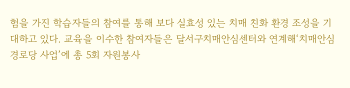험을 가진 학습자들의 참여를 통해 보다 실효성 있는 치매 친화 환경 조성을 기대하고 있다. 교육을 이수한 참여자들은 달서구치매안심센터와 연계해‘치매안심경로당 사업’에 총 5회 자원봉사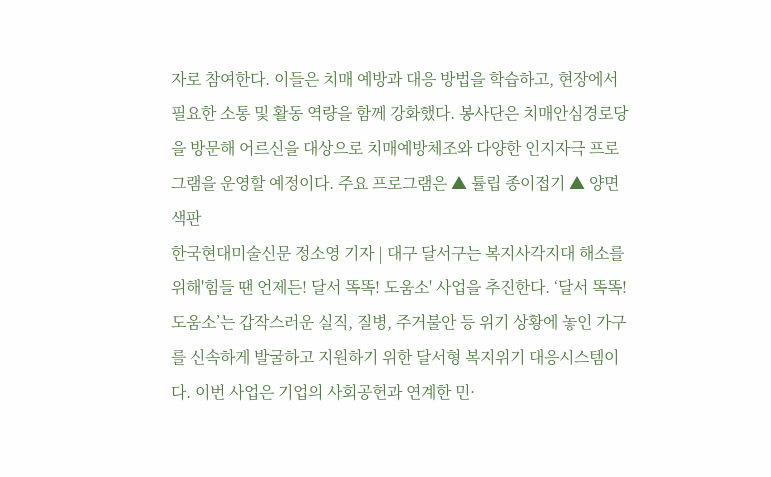자로 참여한다. 이들은 치매 예방과 대응 방법을 학습하고, 현장에서 필요한 소통 및 활동 역량을 함께 강화했다. 봉사단은 치매안심경로당을 방문해 어르신을 대상으로 치매예방체조와 다양한 인지자극 프로그램을 운영할 예정이다. 주요 프로그램은 ▲ 튤립 종이접기 ▲ 양면 색판
한국현대미술신문 정소영 기자 | 대구 달서구는 복지사각지대 해소를 위해'힘들 땐 언제든! 달서 똑똑! 도움소' 사업을 추진한다. ‘달서 똑똑! 도움소’는 갑작스러운 실직, 질병, 주거불안 등 위기 상황에 놓인 가구를 신속하게 발굴하고 지원하기 위한 달서형 복지위기 대응시스템이다. 이번 사업은 기업의 사회공헌과 연계한 민·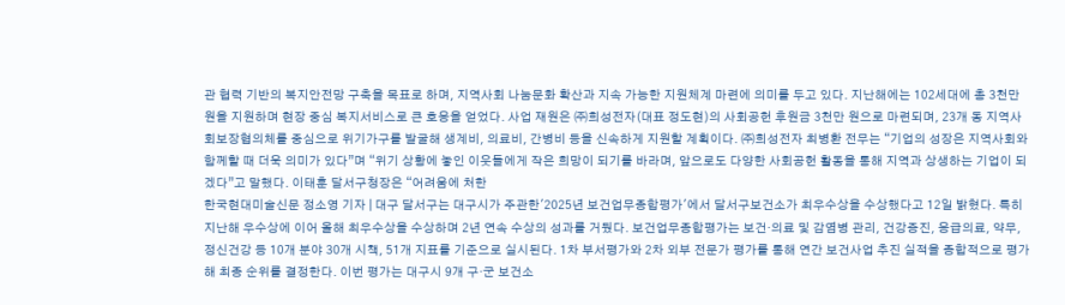관 협력 기반의 복지안전망 구축을 목표로 하며, 지역사회 나눔문화 확산과 지속 가능한 지원체계 마련에 의미를 두고 있다. 지난해에는 102세대에 총 3천만 원을 지원하며 현장 중심 복지서비스로 큰 호응을 얻었다. 사업 재원은 ㈜희성전자(대표 정도현)의 사회공헌 후원금 3천만 원으로 마련되며, 23개 동 지역사회보장협의체를 중심으로 위기가구를 발굴해 생계비, 의료비, 간병비 등을 신속하게 지원할 계획이다. ㈜희성전자 최병환 전무는 “기업의 성장은 지역사회와 함께할 때 더욱 의미가 있다”며 “위기 상황에 놓인 이웃들에게 작은 희망이 되기를 바라며, 앞으로도 다양한 사회공헌 활동을 통해 지역과 상생하는 기업이 되겠다”고 말했다. 이태훈 달서구청장은 “어려움에 처한
한국현대미술신문 정소영 기자 | 대구 달서구는 대구시가 주관한'2025년 보건업무종합평가'에서 달서구보건소가 최우수상을 수상했다고 12일 밝혔다. 특히 지난해 우수상에 이어 올해 최우수상을 수상하며 2년 연속 수상의 성과를 거뒀다. 보건업무종합평가는 보건·의료 및 감염병 관리, 건강증진, 응급의료, 약무, 정신건강 등 10개 분야 30개 시책, 51개 지표를 기준으로 실시된다. 1차 부서평가와 2차 외부 전문가 평가를 통해 연간 보건사업 추진 실적을 종합적으로 평가해 최종 순위를 결정한다. 이번 평가는 대구시 9개 구·군 보건소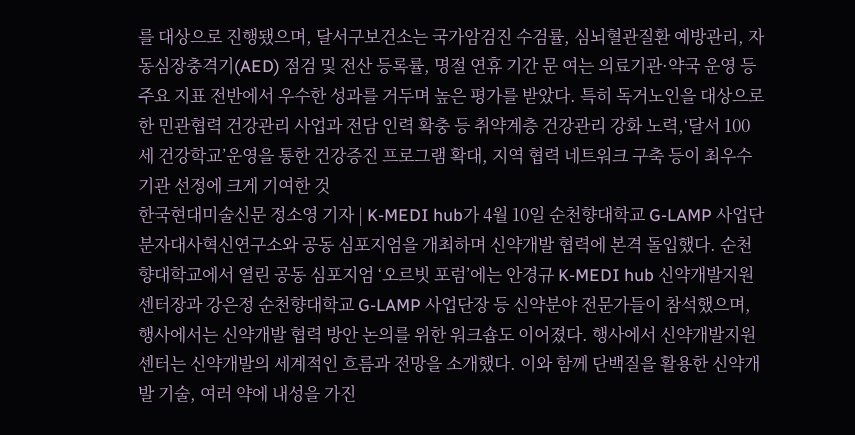를 대상으로 진행됐으며, 달서구보건소는 국가암검진 수검률, 심뇌혈관질환 예방관리, 자동심장충격기(AED) 점검 및 전산 등록률, 명절 연휴 기간 문 여는 의료기관·약국 운영 등 주요 지표 전반에서 우수한 성과를 거두며 높은 평가를 받았다. 특히 독거노인을 대상으로 한 민관협력 건강관리 사업과 전담 인력 확충 등 취약계층 건강관리 강화 노력,‘달서 100세 건강학교’운영을 통한 건강증진 프로그램 확대, 지역 협력 네트워크 구축 등이 최우수기관 선정에 크게 기여한 것
한국현대미술신문 정소영 기자 | K-MEDI hub가 4월 10일 순천향대학교 G-LAMP 사업단 분자대사혁신연구소와 공동 심포지엄을 개최하며 신약개발 협력에 본격 돌입했다. 순천향대학교에서 열린 공동 심포지엄 ‘오르빗 포럼’에는 안경규 K-MEDI hub 신약개발지원센터장과 강은정 순천향대학교 G-LAMP 사업단장 등 신약분야 전문가들이 참석했으며, 행사에서는 신약개발 협력 방안 논의를 위한 워크숍도 이어졌다. 행사에서 신약개발지원센터는 신약개발의 세계적인 흐름과 전망을 소개했다. 이와 함께 단백질을 활용한 신약개발 기술, 여러 약에 내성을 가진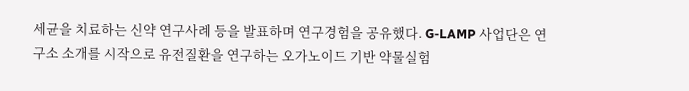세균을 치료하는 신약 연구사례 등을 발표하며 연구경험을 공유했다. G-LAMP 사업단은 연구소 소개를 시작으로 유전질환을 연구하는 오가노이드 기반 약물실험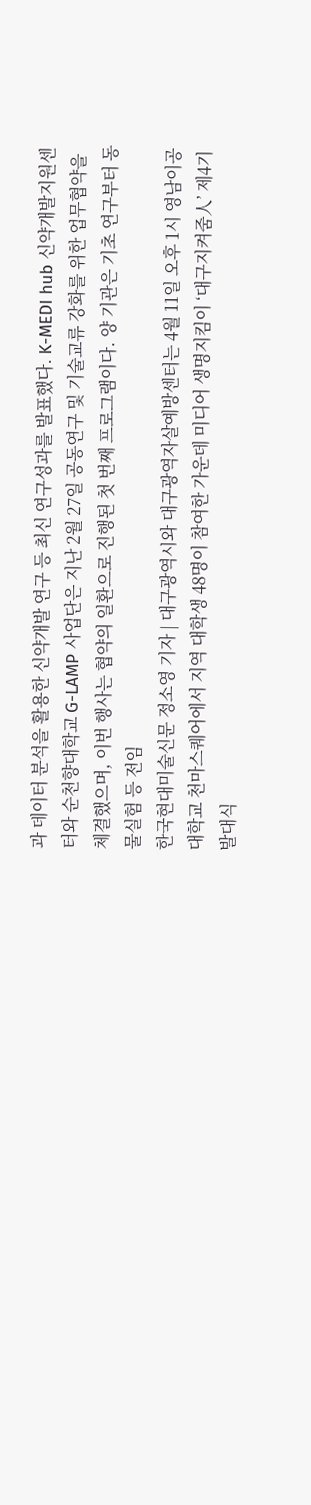과 데이터 분석을 활용한 신약개발 연구 등 최신 연구성과를 발표했다. K-MEDI hub 신약개발지원센터와 순천향대학교 G-LAMP 사업단은 지난 2월 27일 공동연구 및 기술교류 강화를 위한 업무협약을 체결했으며, 이번 행사는 협약의 일환으로 진행된 첫 번째 프로그램이다. 양 기관은 기초 연구부터 동물실험 등 전임
한국현대미술신문 정소영 기자 | 대구광역시와 대구광역자살예방센터는 4월 11일 오후 1시 영남이공대학교 천마스퀘어에서 지역 대학생 48명이 참여한 가운데 미디어 생명지킴이 ‘대구지켜줌人’ 제4기 발대식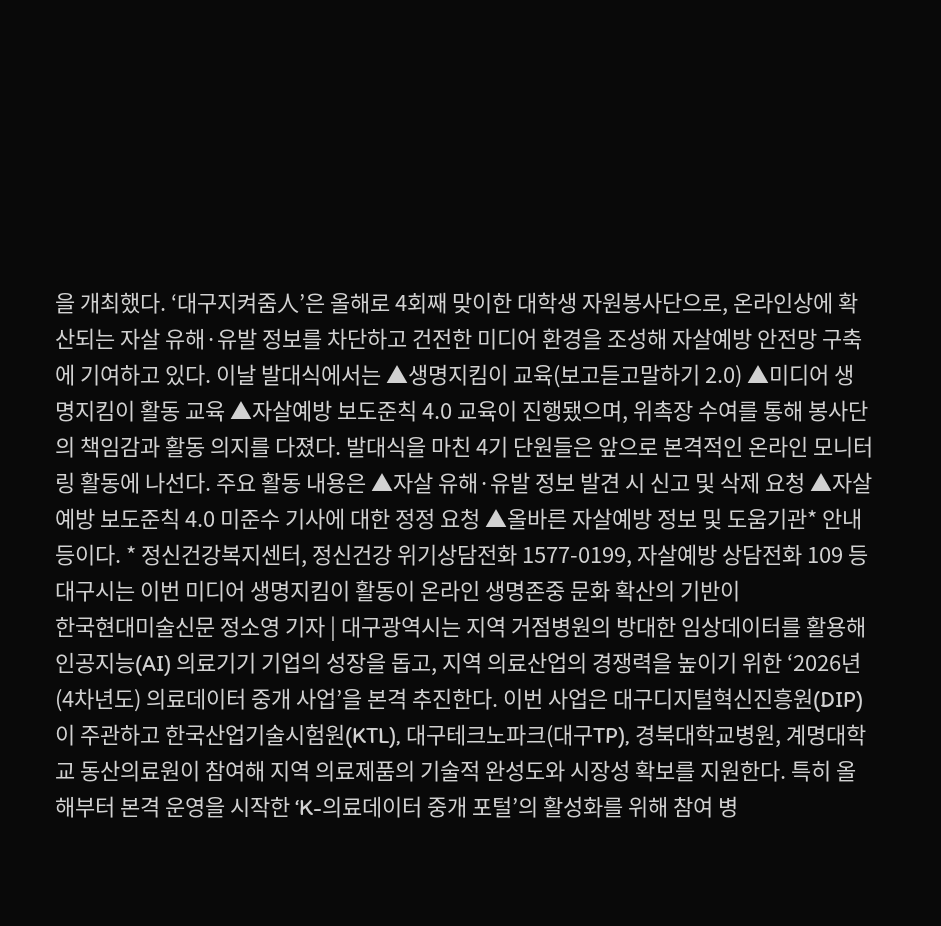을 개최했다. ‘대구지켜줌人’은 올해로 4회째 맞이한 대학생 자원봉사단으로, 온라인상에 확산되는 자살 유해·유발 정보를 차단하고 건전한 미디어 환경을 조성해 자살예방 안전망 구축에 기여하고 있다. 이날 발대식에서는 ▲생명지킴이 교육(보고듣고말하기 2.0) ▲미디어 생명지킴이 활동 교육 ▲자살예방 보도준칙 4.0 교육이 진행됐으며, 위촉장 수여를 통해 봉사단의 책임감과 활동 의지를 다졌다. 발대식을 마친 4기 단원들은 앞으로 본격적인 온라인 모니터링 활동에 나선다. 주요 활동 내용은 ▲자살 유해·유발 정보 발견 시 신고 및 삭제 요청 ▲자살예방 보도준칙 4.0 미준수 기사에 대한 정정 요청 ▲올바른 자살예방 정보 및 도움기관* 안내 등이다. * 정신건강복지센터, 정신건강 위기상담전화 1577-0199, 자살예방 상담전화 109 등 대구시는 이번 미디어 생명지킴이 활동이 온라인 생명존중 문화 확산의 기반이
한국현대미술신문 정소영 기자 | 대구광역시는 지역 거점병원의 방대한 임상데이터를 활용해 인공지능(AI) 의료기기 기업의 성장을 돕고, 지역 의료산업의 경쟁력을 높이기 위한 ‘2026년(4차년도) 의료데이터 중개 사업’을 본격 추진한다. 이번 사업은 대구디지털혁신진흥원(DIP)이 주관하고 한국산업기술시험원(KTL), 대구테크노파크(대구TP), 경북대학교병원, 계명대학교 동산의료원이 참여해 지역 의료제품의 기술적 완성도와 시장성 확보를 지원한다. 특히 올해부터 본격 운영을 시작한 ‘K-의료데이터 중개 포털’의 활성화를 위해 참여 병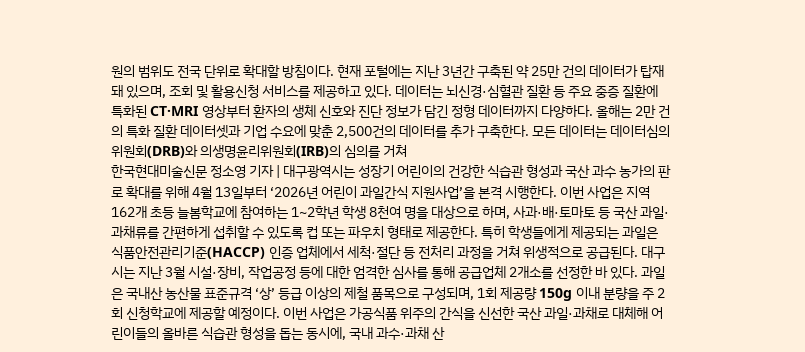원의 범위도 전국 단위로 확대할 방침이다. 현재 포털에는 지난 3년간 구축된 약 25만 건의 데이터가 탑재돼 있으며, 조회 및 활용신청 서비스를 제공하고 있다. 데이터는 뇌신경·심혈관 질환 등 주요 중증 질환에 특화된 CT·MRI 영상부터 환자의 생체 신호와 진단 정보가 담긴 정형 데이터까지 다양하다. 올해는 2만 건의 특화 질환 데이터셋과 기업 수요에 맞춘 2,500건의 데이터를 추가 구축한다. 모든 데이터는 데이터심의위원회(DRB)와 의생명윤리위원회(IRB)의 심의를 거쳐
한국현대미술신문 정소영 기자 | 대구광역시는 성장기 어린이의 건강한 식습관 형성과 국산 과수 농가의 판로 확대를 위해 4월 13일부터 ‘2026년 어린이 과일간식 지원사업’을 본격 시행한다. 이번 사업은 지역 162개 초등 늘봄학교에 참여하는 1~2학년 학생 8천여 명을 대상으로 하며, 사과·배·토마토 등 국산 과일·과채류를 간편하게 섭취할 수 있도록 컵 또는 파우치 형태로 제공한다. 특히 학생들에게 제공되는 과일은 식품안전관리기준(HACCP) 인증 업체에서 세척·절단 등 전처리 과정을 거쳐 위생적으로 공급된다. 대구시는 지난 3월 시설·장비, 작업공정 등에 대한 엄격한 심사를 통해 공급업체 2개소를 선정한 바 있다. 과일은 국내산 농산물 표준규격 ‘상’ 등급 이상의 제철 품목으로 구성되며, 1회 제공량 150g 이내 분량을 주 2회 신청학교에 제공할 예정이다. 이번 사업은 가공식품 위주의 간식을 신선한 국산 과일·과채로 대체해 어린이들의 올바른 식습관 형성을 돕는 동시에, 국내 과수·과채 산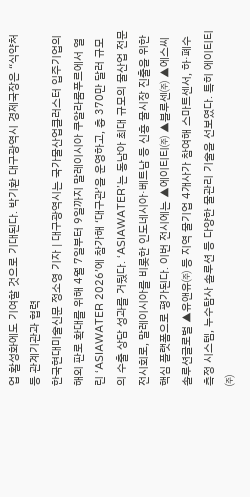업 활성화에도 기여할 것으로 기대된다. 박기환 대구광역시 경제국장은 “식약처 등 관계기관과 협력
한국현대미술신문 정소영 기자 | 대구광역시는 국가물산업클러스터 입주기업의 해외 판로 확대를 위해 4월 7일부터 9일까지 말레이시아 쿠알라룸푸르에서 열린 ‘ASIAWATER 2026’에 참가해 ‘대구관’을 운영하고, 총 370만 달러 규모의 수출 상담 성과를 거뒀다. ‘ASIAWATER’는 동남아 최대 규모의 물산업 전문 전시회로, 말레이시아를 비롯한 인도네시아·베트남 등 신흥 물시장 진출을 위한 핵심 플랫폼으로 평가된다. 이번 전시에는 ▲에이티티㈜ ▲블루센㈜ ▲에스씨솔루션글로벌 ▲유앤유㈜ 등 지역 물기업 4개사가 참여해 스마트센서, 하·폐수 측정 시스템, 누수탐사 솔루션 등 다양한 물관리 기술을 선보였다. 특히 에이티티㈜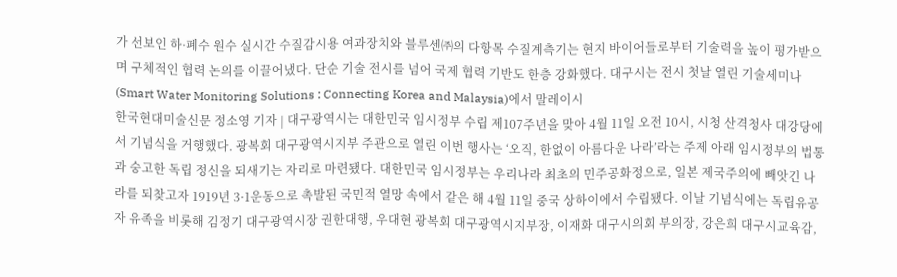가 선보인 하·폐수 원수 실시간 수질감시용 여과장치와 블루센㈜의 다항목 수질계측기는 현지 바이어들로부터 기술력을 높이 평가받으며 구체적인 협력 논의를 이끌어냈다. 단순 기술 전시를 넘어 국제 협력 기반도 한층 강화했다. 대구시는 전시 첫날 열린 기술세미나(Smart Water Monitoring Solutions : Connecting Korea and Malaysia)에서 말레이시
한국현대미술신문 정소영 기자 | 대구광역시는 대한민국 임시정부 수립 제107주년을 맞아 4월 11일 오전 10시, 시청 산격청사 대강당에서 기념식을 거행했다. 광복회 대구광역시지부 주관으로 열린 이번 행사는 ‘오직, 한없이 아름다운 나라’라는 주제 아래 임시정부의 법통과 숭고한 독립 정신을 되새기는 자리로 마련됐다. 대한민국 임시정부는 우리나라 최초의 민주공화정으로, 일본 제국주의에 빼앗긴 나라를 되찾고자 1919년 3·1운동으로 촉발된 국민적 열망 속에서 같은 해 4월 11일 중국 상하이에서 수립됐다. 이날 기념식에는 독립유공자 유족을 비롯해 김정기 대구광역시장 권한대행, 우대현 광복회 대구광역시지부장, 이재화 대구시의회 부의장, 강은희 대구시교육감,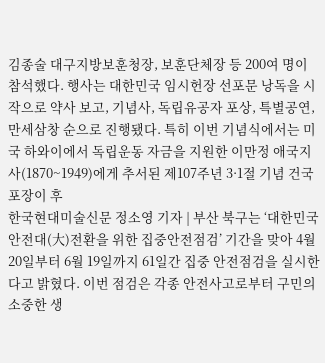김종술 대구지방보훈청장, 보훈단체장 등 200여 명이 참석했다. 행사는 대한민국 임시헌장 선포문 낭독을 시작으로 약사 보고, 기념사, 독립유공자 포상, 특별공연, 만세삼창 순으로 진행됐다. 특히 이번 기념식에서는 미국 하와이에서 독립운동 자금을 지원한 이만정 애국지사(1870~1949)에게 추서된 제107주년 3·1절 기념 건국포장이 후
한국현대미술신문 정소영 기자 | 부산 북구는 ‘대한민국 안전대(大)전환을 위한 집중안전점검’ 기간을 맞아 4월 20일부터 6월 19일까지 61일간 집중 안전점검을 실시한다고 밝혔다. 이번 점검은 각종 안전사고로부터 구민의 소중한 생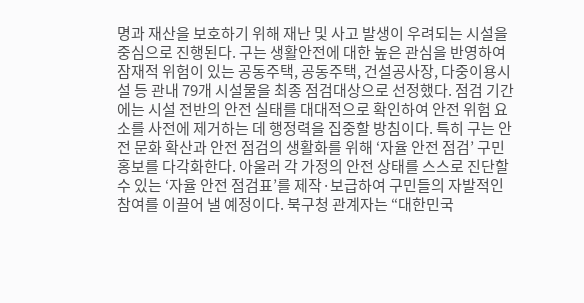명과 재산을 보호하기 위해 재난 및 사고 발생이 우려되는 시설을 중심으로 진행된다. 구는 생활안전에 대한 높은 관심을 반영하여 잠재적 위험이 있는 공동주택, 공동주택, 건설공사장, 다중이용시설 등 관내 79개 시설물을 최종 점검대상으로 선정했다. 점검 기간에는 시설 전반의 안전 실태를 대대적으로 확인하여 안전 위험 요소를 사전에 제거하는 데 행정력을 집중할 방침이다. 특히 구는 안전 문화 확산과 안전 점검의 생활화를 위해 ‘자율 안전 점검’ 구민 홍보를 다각화한다. 아울러 각 가정의 안전 상태를 스스로 진단할 수 있는 ‘자율 안전 점검표’를 제작·보급하여 구민들의 자발적인 참여를 이끌어 낼 예정이다. 북구청 관계자는 “대한민국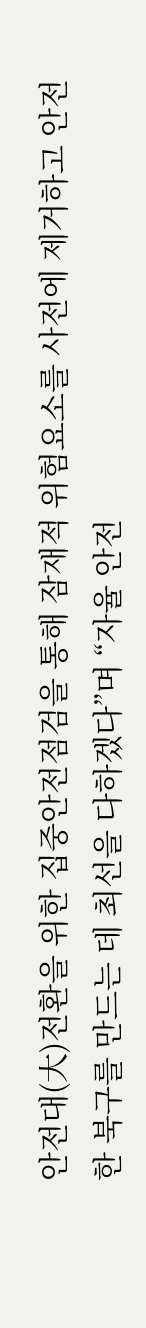안전대(大)전환을 위한 집중안전점검을 통해 잠재적 위험요소를 사전에 제거하고 안전한 북구를 만드는 데 최선을 다하겠다”며 “자율 안전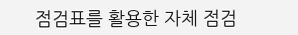점검표를 활용한 자체 점검